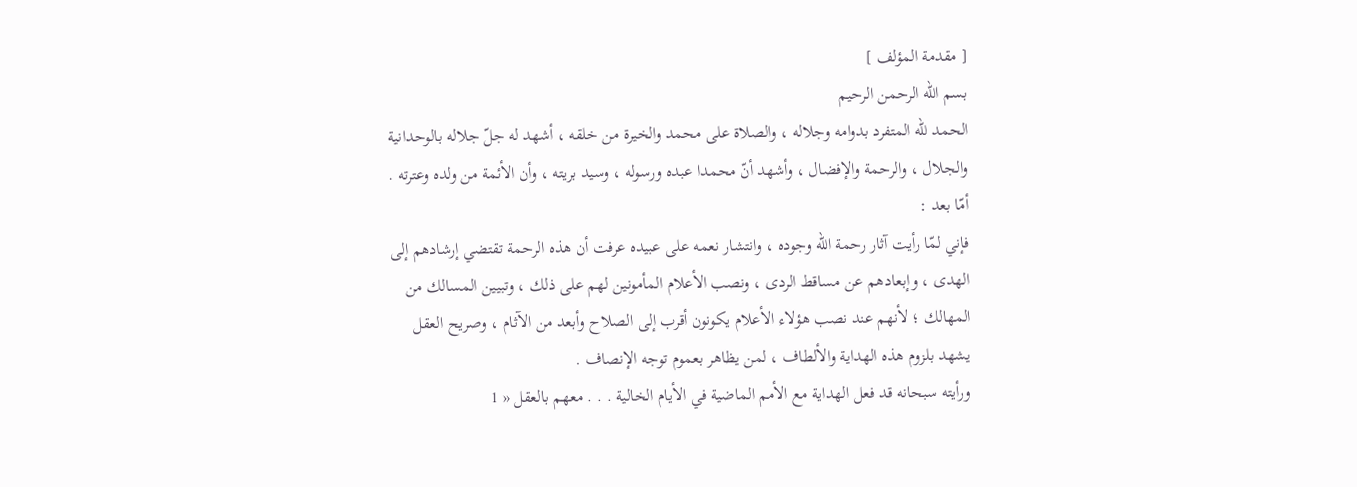[ مقدمة المؤلف ]
بسم اللّه الرحمن الرحيم
الحمد للّه المتفرد بدوامه وجلاله ، والصلاة على محمد والخيرة من خلقه ، أشهد له جلّ جلاله بالوحدانية والجلال ، والرحمة والإفضال ، وأشهد أنّ محمدا عبده ورسوله ، وسيد بريته ، وأن الأئمة من ولده وعترته .
أمّا بعد :
فإني لمّا رأيت آثار رحمة اللّه وجوده ، وانتشار نعمه على عبيده عرفت أن هذه الرحمة تقتضي إرشادهم إلى الهدى ، وإبعادهم عن مساقط الردى ، ونصب الأعلام المأمونين لهم على ذلك ، وتبيين المسالك من المهالك ؛ لأنهم عند نصب هؤلاء الأعلام يكونون أقرب إلى الصلاح وأبعد من الآثام ، وصريح العقل يشهد بلزوم هذه الهداية والألطاف ، لمن يظاهر بعموم توجه الإنصاف .
ورأيته سبحانه قد فعل الهداية مع الأمم الماضية في الأيام الخالية . . . معهم بالعقل « 1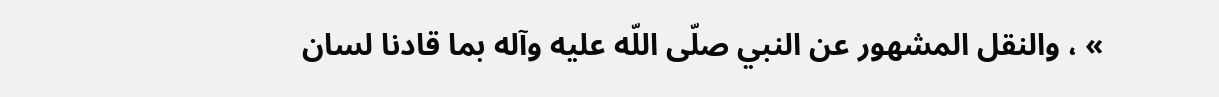» ، والنقل المشهور عن النبي صلّى اللّه عليه وآله بما قادنا لسان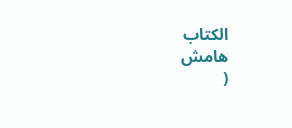الكتاب
هامش
(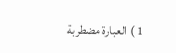1 ) العبارة مضطربة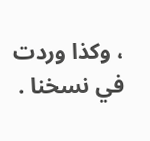، وكذا وردت في نسخنا .